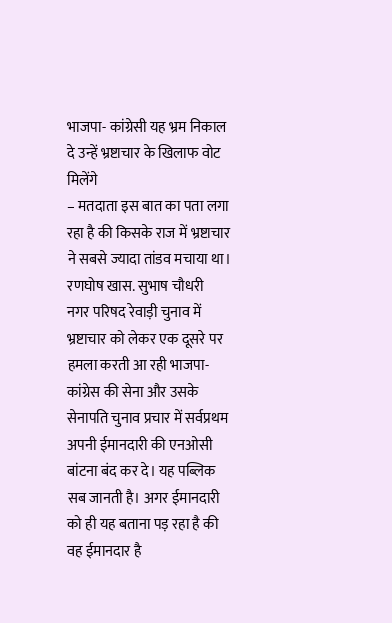भाजपा- कांग्रेसी यह भ्रम निकाल दे उन्हें भ्रष्टाचार के खिलाफ वोट मिलेंगे
– मतदाता इस बात का पता लगा रहा है की किसके राज में भ्रष्टाचार ने सबसे ज्यादा तांडव मचाया था।
रणघोष खास. सुभाष चौधरी
नगर परिषद रेवाड़ी चुनाव में भ्रष्टाचार को लेकर एक दूसरे पर हमला करती आ रही भाजपा- कांग्रेस की सेना और उसके सेनापति चुनाव प्रचार में सर्वप्रथम अपनी ईमानदारी की एनओसी बांटना बंद कर दे। यह पब्लिक सब जानती है। अगर ईमानदारी को ही यह बताना पड़ रहा है की वह ईमानदार है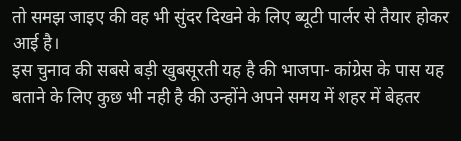तो समझ जाइए की वह भी सुंदर दिखने के लिए ब्यूटी पार्लर से तैयार होकर आई है।
इस चुनाव की सबसे बड़ी खुबसूरती यह है की भाजपा- कांग्रेस के पास यह बताने के लिए कुछ भी नही है की उन्होंने अपने समय में शहर में बेहतर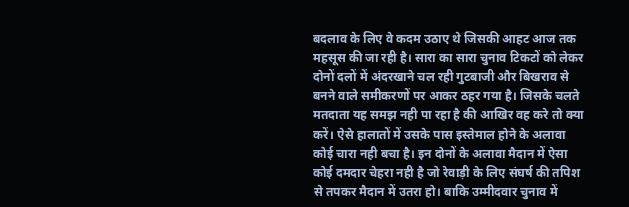बदलाव के लिए वे कदम उठाए थे जिसकी आहट आज तक महसूस की जा रही है। सारा का सारा चुनाव टिकटों को लेकर दोनों दलों में अंदरखाने चल रही गुटबाजी और बिखराव से बनने वाले समीकरणों पर आकर ठहर गया है। जिसके चलते मतदाता यह समझ नही पा रहा है की आखिर वह करे तो क्या करें। ऐसे हालातों में उसके पास इस्तेमाल होने के अलावा कोई चारा नही बचा है। इन दोनों के अलावा मैदान में ऐसा कोई दमदार चेहरा नही है जो रेवाड़ी के लिए संघर्ष की तपिश से तपकर मैदान में उतरा हो। बाकि उम्मीदवार चुनाव में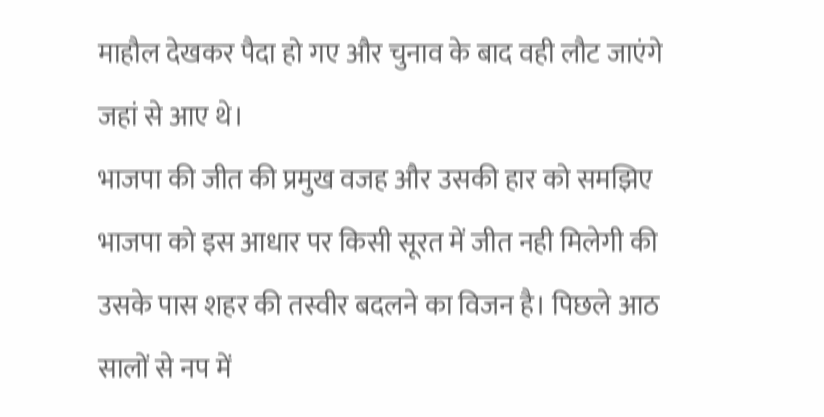माहौल देखकर पैदा हो गए और चुनाव के बाद वही लौट जाएंगे जहां से आए थे।
भाजपा की जीत की प्रमुख वजह और उसकी हार को समझिए
भाजपा को इस आधार पर किसी सूरत में जीत नही मिलेगी की उसके पास शहर की तस्वीर बदलने का विजन है। पिछले आठ सालों से नप में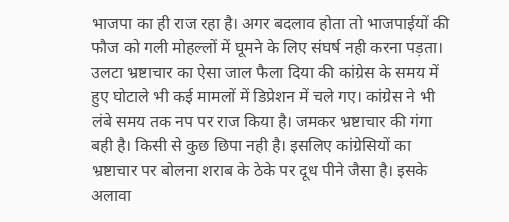भाजपा का ही राज रहा है। अगर बदलाव होता तो भाजपाईयों की फौज को गली मोहल्लों में घूमने के लिए संघर्ष नही करना पड़ता। उलटा भ्रष्टाचार का ऐसा जाल फैला दिया की कांग्रेस के समय में हुए घोटाले भी कई मामलों में डिप्रेशन में चले गए। कांग्रेस ने भी लंबे समय तक नप पर राज किया है। जमकर भ्रष्टाचार की गंगा बही है। किसी से कुछ छिपा नही है। इसलिए कांग्रेसियों का भ्रष्टाचार पर बोलना शराब के ठेके पर दूध पीने जैसा है। इसके अलावा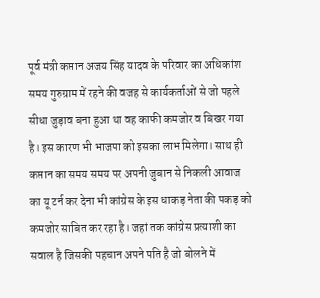पूर्व मंत्री कप्तान अजय सिंह यादव के परिवार का अधिकांश समय गुरुग्राम में रहने की वजह से कार्यकर्ताओं से जो पहले सीधा जुड़ाव बना हुआ था वह काफी कमजोर व बिखर गया है। इस कारण भी भाजपा को इसका लाभ मिलेगा। साथ ही कप्तान का समय समय पर अपनी जुबान से निकली आवाज का यू टर्न कर देना भी कांग्रेस के इस धाकड़ नेता की पकड़ को कमजोर साबित कर रहा है। जहां तक कांग्रेस प्रत्याशी का सवाल है जिसकी पहचान अपने पति है जो बोलने में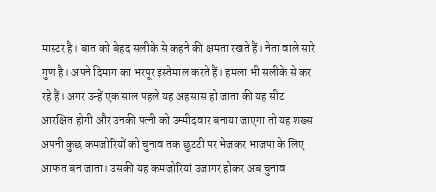मास्टर है। बात को बेहद सलीके से कहने की क्षमता रखते हैं। नेता वाले सारे गुण है। अपने दिमाग का भरपूर इस्तेमाल करते हैं। हमला भी सलीके से कर रहे हैं। अगर उन्हें एक साल पहले यह अहसास हो जाता की यह सीट आरक्षित होगी और उनकी पत्नी को उम्मीदवार बनाया जाएगा तो यह शख्स अपनी कुछ कमजोरियों को चुनाव तक छुटटी पर भेजकर भाजपा के लिए आफत बन जाता। उसकी यह कमजोरियां उजागर होकर अब चुनाव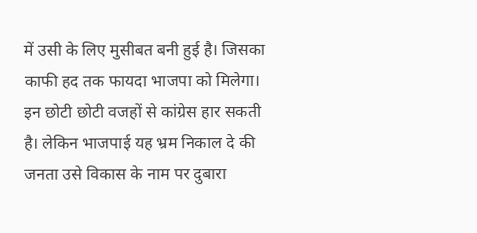में उसी के लिए मुसीबत बनी हुई है। जिसका काफी हद तक फायदा भाजपा को मिलेगा। इन छोटी छोटी वजहों से कांग्रेस हार सकती है। लेकिन भाजपाई यह भ्रम निकाल दे की जनता उसे विकास के नाम पर दुबारा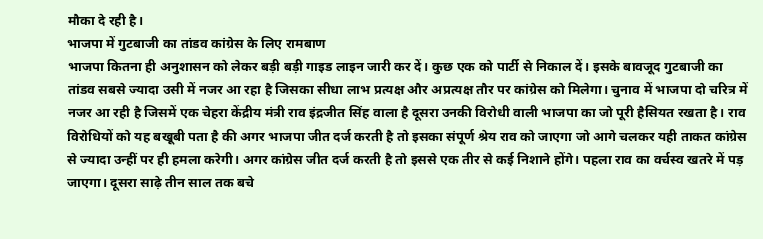मौका दे रही है।
भाजपा में गुटबाजी का तांडव कांग्रेस के लिए रामबाण
भाजपा कितना ही अनुशासन को लेकर बड़ी बड़ी गाइड लाइन जारी कर दें। कुछ एक को पार्टी से निकाल दें। इसके बावजूद गुटबाजी का तांडव सबसे ज्यादा उसी में नजर आ रहा है जिसका सीधा लाभ प्रत्यक्ष और अप्रत्यक्ष तौर पर कांग्रेस को मिलेगा। चुनाव में भाजपा दो चरित्र में नजर आ रही है जिसमें एक चेहरा केंद्रीय मंत्री राव इंद्रजीत सिंह वाला है दूसरा उनकी विरोधी वाली भाजपा का जो पूरी हैसियत रखता है। राव विरोधियों को यह बखूबी पता है की अगर भाजपा जीत दर्ज करती है तो इसका संपूर्ण श्रेय राव को जाएगा जो आगे चलकर यही ताकत कांग्रेस से ज्यादा उन्हीं पर ही हमला करेगी। अगर कांग्रेस जीत दर्ज करती है तो इससे एक तीर से कई निशाने होंगे। पहला राव का वर्चस्व खतरे में पड़ जाएगा। दूसरा साढ़े तीन साल तक बचे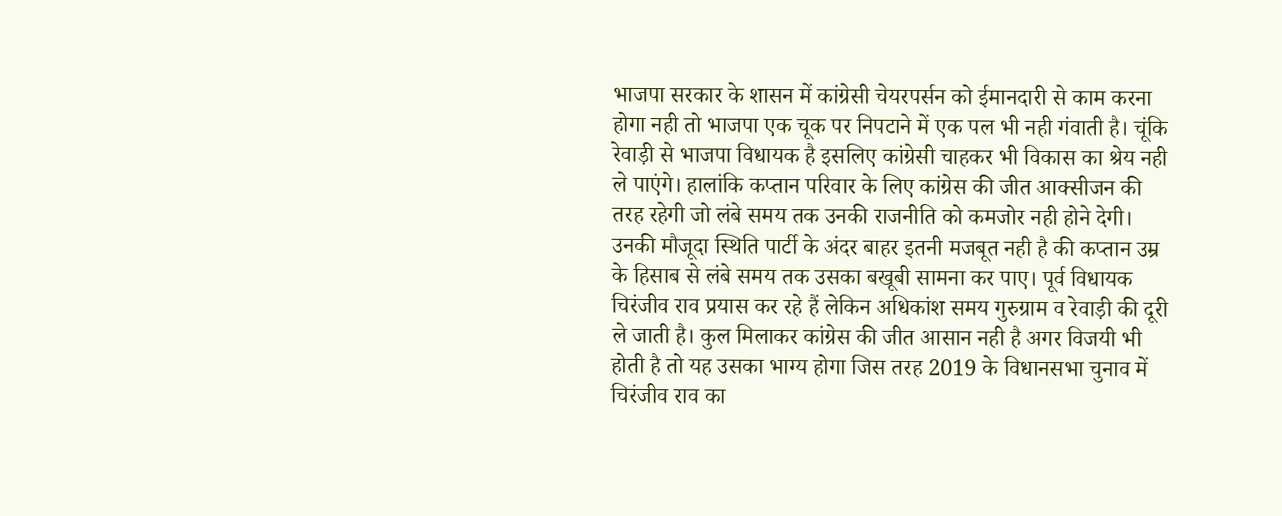भाजपा सरकार के शासन में कांग्रेसी चेयरपर्सन को ईमानदारी से काम करना होगा नही तो भाजपा एक चूक पर निपटाने में एक पल भी नही गंवाती है। चूंकि रेवाड़ी से भाजपा विधायक है इसलिए कांग्रेसी चाहकर भी विकास का श्रेय नही ले पाएंगे। हालांकि कप्तान परिवार के लिए कांग्रेस की जीत आक्सीजन की तरह रहेगी जो लंबे समय तक उनकी राजनीति को कमजोर नही होने देगी। उनकी मौजूदा स्थिति पार्टी के अंदर बाहर इतनी मजबूत नही है की कप्तान उम्र के हिसाब से लंबे समय तक उसका बखूबी सामना कर पाए। पूर्व विधायक चिरंजीव राव प्रयास कर रहे हैं लेकिन अधिकांश समय गुरुग्राम व रेवाड़ी की दूरी ले जाती है। कुल मिलाकर कांग्रेस की जीत आसान नही है अगर विजयी भी होती है तो यह उसका भाग्य होगा जिस तरह 2019 के विधानसभा चुनाव में चिरंजीव राव का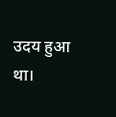उदय हुआ था।